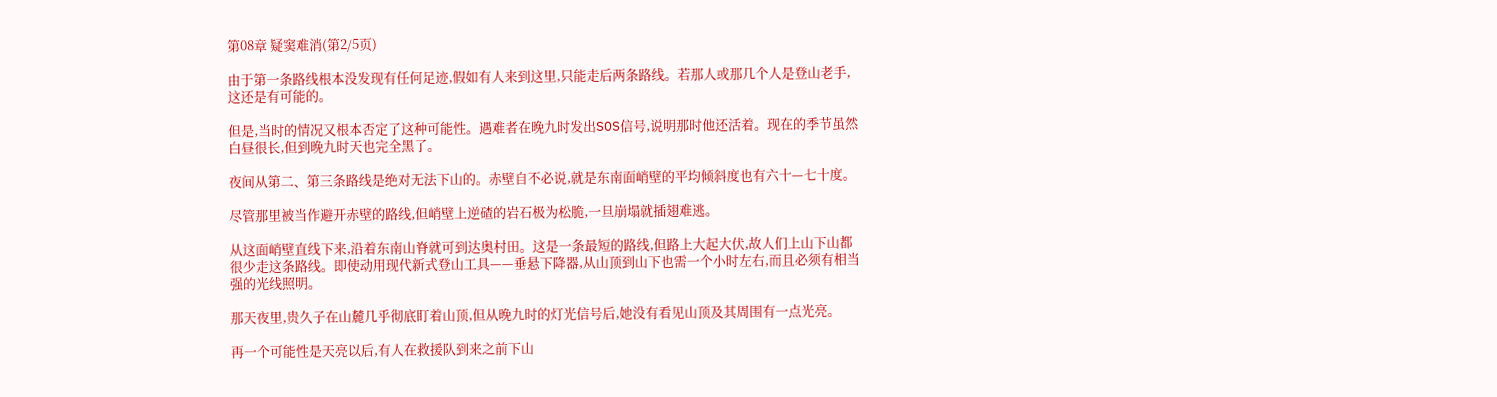第08章 疑窦难消(第2/5页)

由于第一条路线根本没发现有任何足迹,假如有人来到这里,只能走后两条路线。若那人或那几个人是登山老手,这还是有可能的。

但是,当时的情况又根本否定了这种可能性。遇难者在晚九时发出SOS信号,说明那时他还活着。现在的季节虽然白昼很长,但到晚九时天也完全黑了。

夜间从第二、第三条路线是绝对无法下山的。赤壁自不必说,就是东南面峭壁的平均倾斜度也有六十—七十度。

尽管那里被当作避开赤壁的路线,但峭壁上逆碴的岩石极为松脆,一旦崩塌就插翅难逃。

从这面峭壁直线下来,沿着东南山脊就可到达奥村田。这是一条最短的路线,但路上大起大伏,故人们上山下山都很少走这条路线。即使动用现代新式登山工具——垂悬下降器,从山顶到山下也需一个小时左右,而且必须有相当强的光线照明。

那天夜里,贵久子在山麓几乎彻底盯着山顶,但从晚九时的灯光信号后,她没有看见山顶及其周围有一点光亮。

再一个可能性是天亮以后,有人在救援队到来之前下山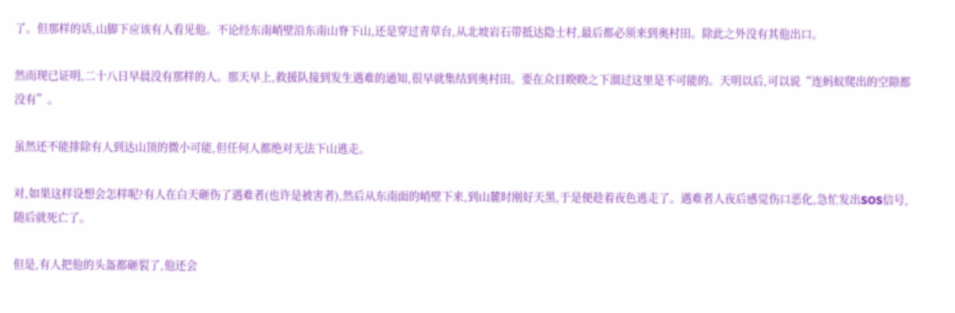了。但那样的话,山脚下应该有人看见他。不论经东南峭壁沿东南山脊下山,还是穿过青草台,从北坡岩石带抵达隐士村,最后都必须来到奥村田。除此之外没有其他出口。

然而现已证明,二十八日早晨没有那样的人。那天早上,救援队接到发生遇难的通知,很早就集结到奥村田。要在众目睽睽之下溜过这里是不可能的。天明以后,可以说“连蚂蚁爬出的空隙都没有”。

虽然还不能排除有人到达山顶的微小可能,但任何人都绝对无法下山逃走。

对,如果这样设想会怎样呢?有人在白天砸伤了遇难者(也许是被害者),然后从东南面的峭壁下来,到山麓时刚好天黑,于是便趁着夜色逃走了。遇难者人夜后感觉伤口恶化,急忙发出SOS信号,随后就死亡了。

但是,有人把他的头盔都砸裂了,他还会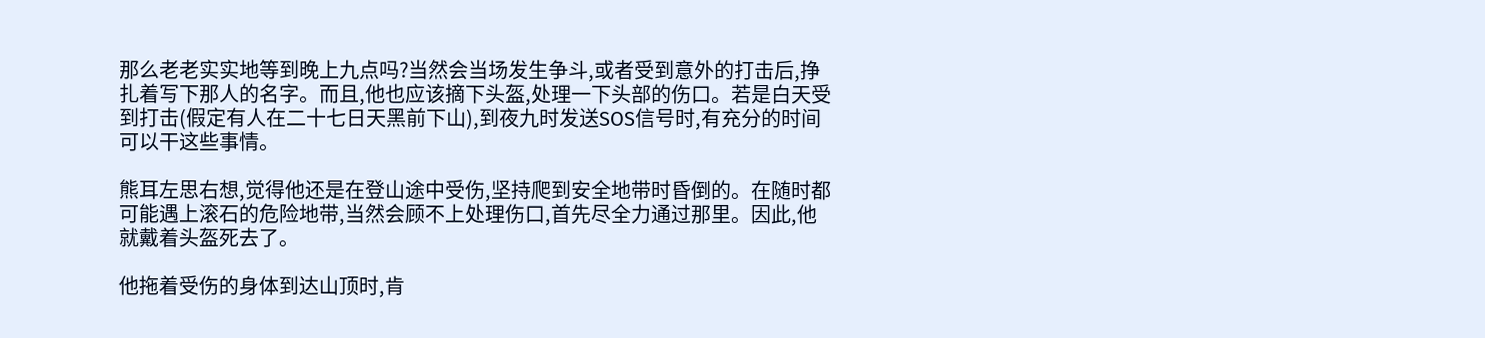那么老老实实地等到晚上九点吗?当然会当场发生争斗,或者受到意外的打击后,挣扎着写下那人的名字。而且,他也应该摘下头盔,处理一下头部的伤口。若是白天受到打击(假定有人在二十七日天黑前下山),到夜九时发送SOS信号时,有充分的时间可以干这些事情。

熊耳左思右想,觉得他还是在登山途中受伤,坚持爬到安全地带时昏倒的。在随时都可能遇上滚石的危险地带,当然会顾不上处理伤口,首先尽全力通过那里。因此,他就戴着头盔死去了。

他拖着受伤的身体到达山顶时,肯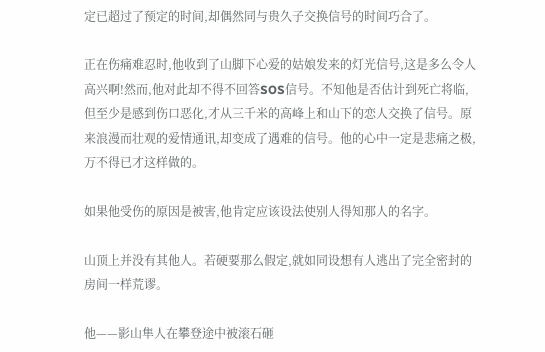定已超过了预定的时间,却偶然同与贵久子交换信号的时间巧合了。

正在伤痛难忍时,他收到了山脚下心爱的姑娘发来的灯光信号,这是多么令人高兴啊!然而,他对此却不得不回答SOS信号。不知他是否估计到死亡将临,但至少是感到伤口恶化,才从三千米的高峰上和山下的恋人交换了信号。原来浪漫而壮观的爱情通讯,却变成了遇难的信号。他的心中一定是悲痛之极,万不得已才这样做的。

如果他受伤的原因是被害,他肯定应该设法使别人得知那人的名字。

山顶上并没有其他人。若硬要那么假定,就如同设想有人逃出了完全密封的房间一样荒谬。

他——影山隼人在攀登途中被滚石砸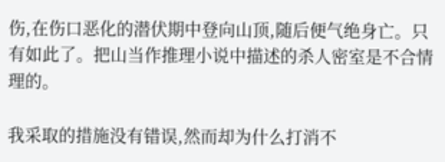伤,在伤口恶化的潜伏期中登向山顶,随后便气绝身亡。只有如此了。把山当作推理小说中描述的杀人密室是不合情理的。

我采取的措施没有错误,然而却为什么打消不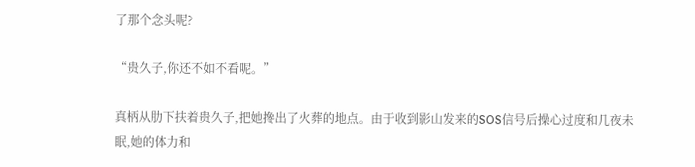了那个念头呢?

“贵久子,你还不如不看呢。”

真柄从肋下扶着贵久子,把她搀出了火葬的地点。由于收到影山发来的SOS信号后操心过度和几夜未眠,她的体力和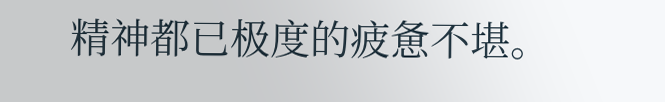精神都已极度的疲惫不堪。